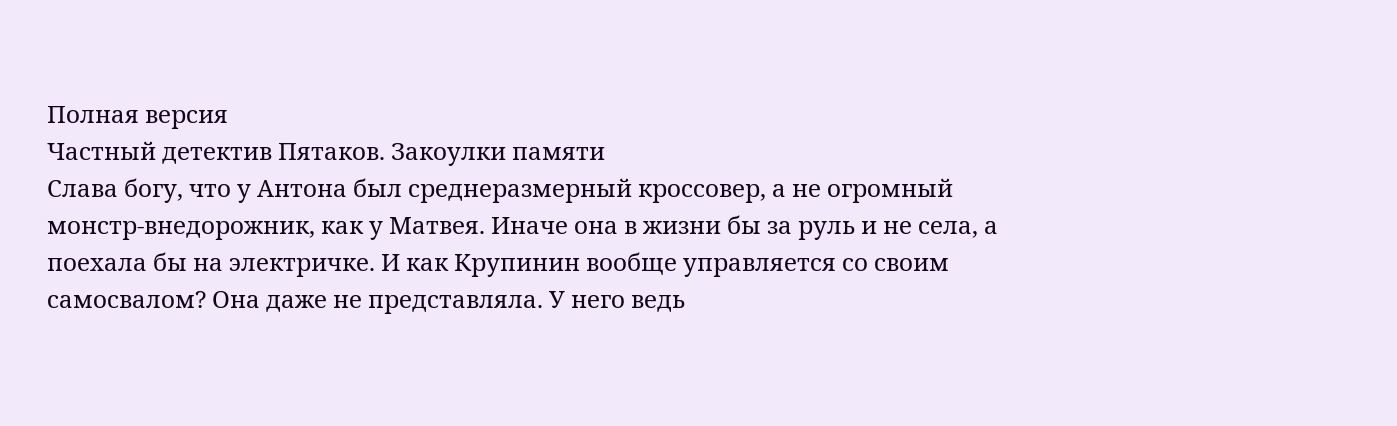Полная версия
Частный детектив Пятаков. Закоулки памяти
Слава богу, что у Антона был среднеразмерный кроссовер, а не огромный монстр-внедорожник, как у Матвея. Иначе она в жизни бы за руль и не села, а поехала бы на электричке. И как Крупинин вообще управляется со своим самосвалом? Она даже не представляла. У него ведь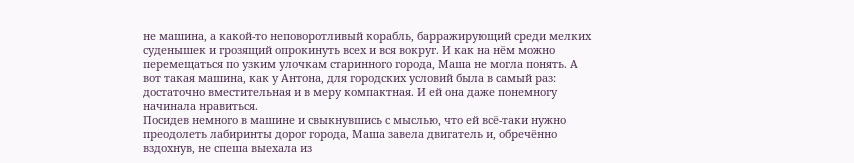не машина, а какой-то неповоротливый корабль, барражирующий среди мелких суденышек и грозящий опрокинуть всех и вся вокруг. И как на нём можно перемещаться по узким улочкам старинного города, Маша не могла понять. А вот такая машина, как у Антона, для городских условий была в самый раз: достаточно вместительная и в меру компактная. И ей она даже понемногу начинала нравиться.
Посидев немного в машине и свыкнувшись с мыслью, что ей всё-таки нужно преодолеть лабиринты дорог города, Маша завела двигатель и, обречённо вздохнув, не спеша выехала из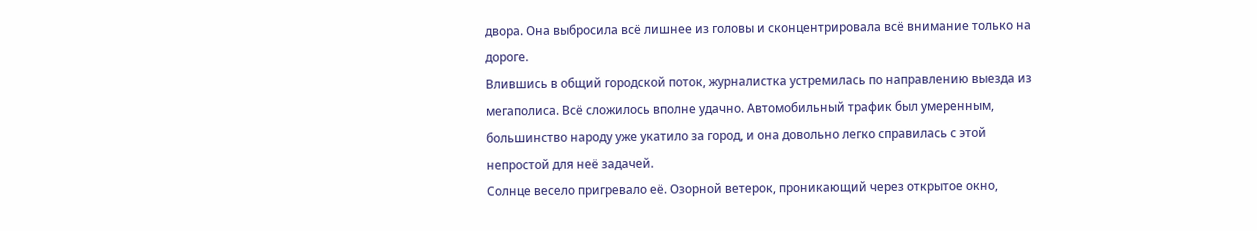двора. Она выбросила всё лишнее из головы и сконцентрировала всё внимание только на дороге.
Влившись в общий городской поток, журналистка устремилась по направлению выезда из мегаполиса. Всё сложилось вполне удачно. Автомобильный трафик был умеренным, большинство народу уже укатило за город, и она довольно легко справилась с этой непростой для неё задачей.
Солнце весело пригревало её. Озорной ветерок, проникающий через открытое окно,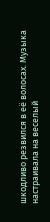шкодливо резвился в её волосах. Музыка настраивала на веселый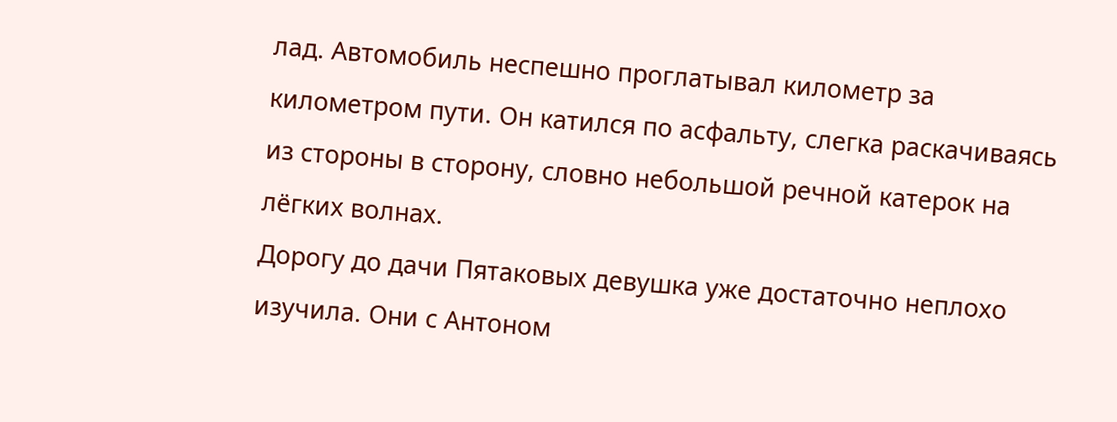лад. Автомобиль неспешно проглатывал километр за километром пути. Он катился по асфальту, слегка раскачиваясь из стороны в сторону, словно небольшой речной катерок на лёгких волнах.
Дорогу до дачи Пятаковых девушка уже достаточно неплохо изучила. Они с Антоном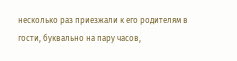несколько раз приезжали к его родителям в гости, буквально на пару часов,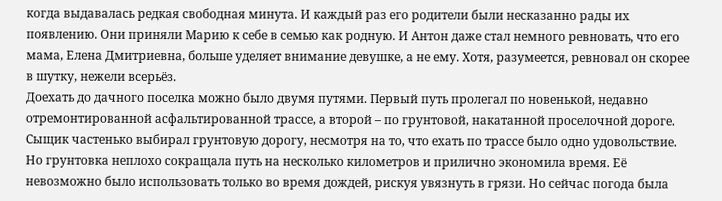когда выдавалась редкая свободная минута. И каждый раз его родители были несказанно рады их появлению. Они приняли Марию к себе в семью как родную. И Антон даже стал немного ревновать, что его мама, Елена Дмитриевна, больше уделяет внимание девушке, а не ему. Хотя, разумеется, ревновал он скорее в шутку, нежели всерьёз.
Доехать до дачного поселка можно было двумя путями. Первый путь пролегал по новенькой, недавно отремонтированной асфальтированной трассе, а второй – по грунтовой, накатанной проселочной дороге. Сыщик частенько выбирал грунтовую дорогу, несмотря на то, что ехать по трассе было одно удовольствие. Но грунтовка неплохо сокращала путь на несколько километров и прилично экономила время. Её невозможно было использовать только во время дождей, рискуя увязнуть в грязи. Но сейчас погода была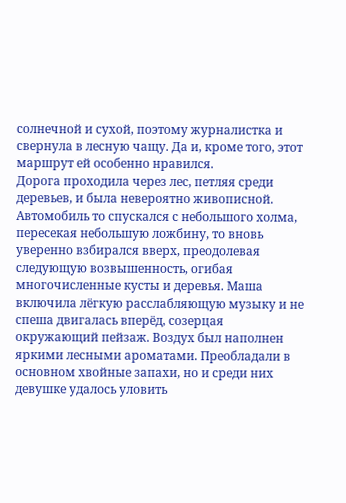солнечной и сухой, поэтому журналистка и свернула в лесную чащу. Да и, кроме того, этот маршрут ей особенно нравился.
Дорога проходила через лес, петляя среди деревьев, и была невероятно живописной. Автомобиль то спускался с небольшого холма, пересекая небольшую ложбину, то вновь уверенно взбирался вверх, преодолевая следующую возвышенность, огибая многочисленные кусты и деревья. Маша включила лёгкую расслабляющую музыку и не спеша двигалась вперёд, созерцая окружающий пейзаж. Воздух был наполнен яркими лесными ароматами. Преобладали в основном хвойные запахи, но и среди них девушке удалось уловить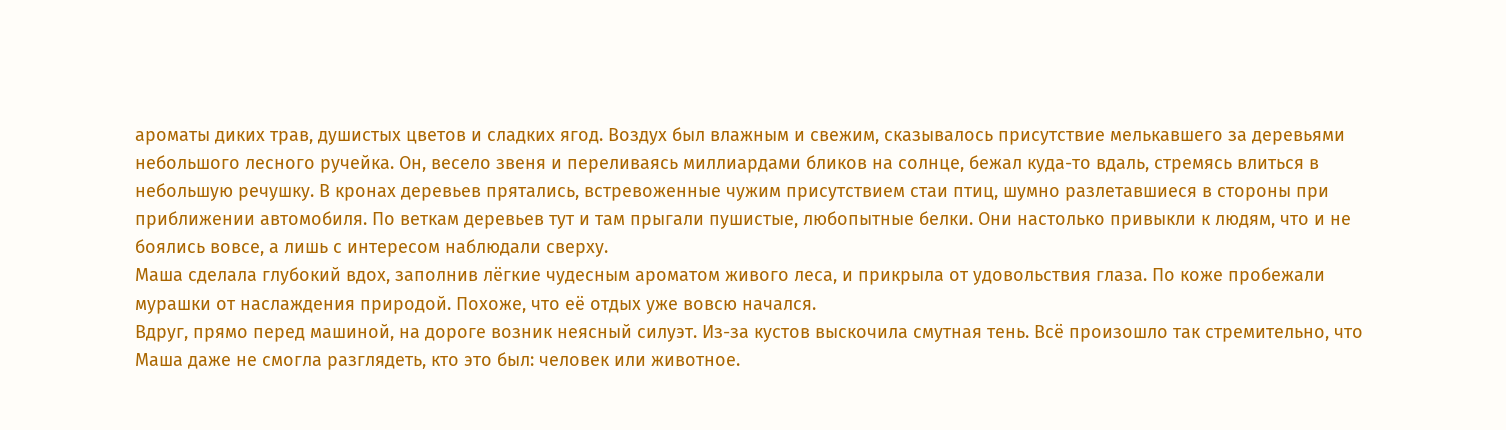ароматы диких трав, душистых цветов и сладких ягод. Воздух был влажным и свежим, сказывалось присутствие мелькавшего за деревьями небольшого лесного ручейка. Он, весело звеня и переливаясь миллиардами бликов на солнце, бежал куда-то вдаль, стремясь влиться в небольшую речушку. В кронах деревьев прятались, встревоженные чужим присутствием стаи птиц, шумно разлетавшиеся в стороны при приближении автомобиля. По веткам деревьев тут и там прыгали пушистые, любопытные белки. Они настолько привыкли к людям, что и не боялись вовсе, а лишь с интересом наблюдали сверху.
Маша сделала глубокий вдох, заполнив лёгкие чудесным ароматом живого леса, и прикрыла от удовольствия глаза. По коже пробежали мурашки от наслаждения природой. Похоже, что её отдых уже вовсю начался.
Вдруг, прямо перед машиной, на дороге возник неясный силуэт. Из-за кустов выскочила смутная тень. Всё произошло так стремительно, что Маша даже не смогла разглядеть, кто это был: человек или животное.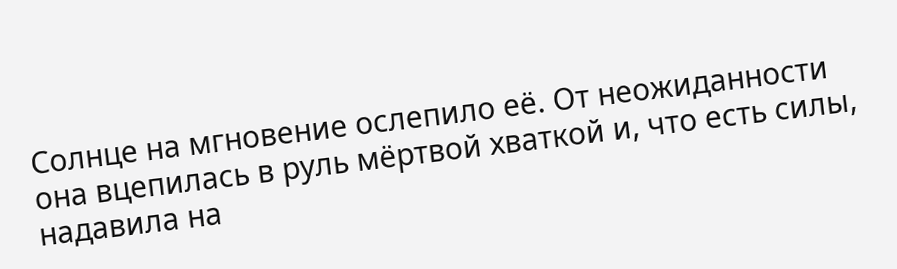Солнце на мгновение ослепило её. От неожиданности она вцепилась в руль мёртвой хваткой и, что есть силы, надавила на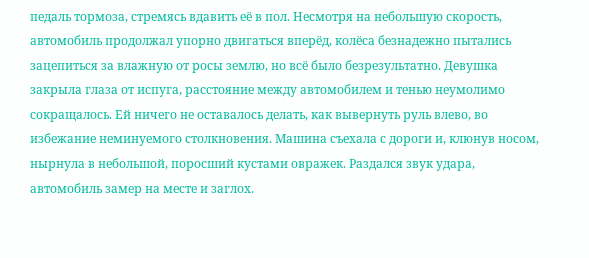педаль тормоза, стремясь вдавить её в пол. Несмотря на небольшую скорость, автомобиль продолжал упорно двигаться вперёд, колёса безнадежно пытались зацепиться за влажную от росы землю, но всё было безрезультатно. Девушка закрыла глаза от испуга, расстояние между автомобилем и тенью неумолимо сокращалось. Ей ничего не оставалось делать, как вывернуть руль влево, во избежание неминуемого столкновения. Машина съехала с дороги и, клюнув носом, нырнула в небольшой, поросший кустами овражек. Раздался звук удара, автомобиль замер на месте и заглох.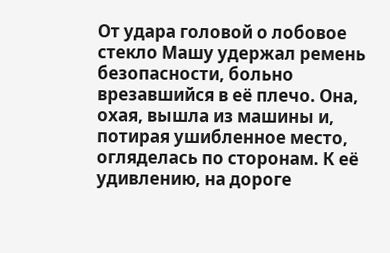От удара головой о лобовое стекло Машу удержал ремень безопасности, больно врезавшийся в её плечо. Она, охая, вышла из машины и, потирая ушибленное место, огляделась по сторонам. К её удивлению, на дороге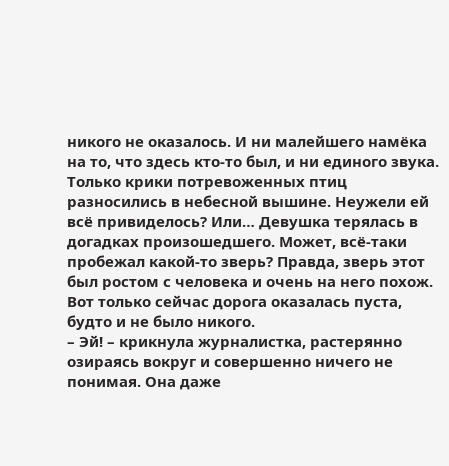никого не оказалось. И ни малейшего намёка на то, что здесь кто-то был, и ни единого звука. Только крики потревоженных птиц разносились в небесной вышине. Неужели ей всё привиделось? Или… Девушка терялась в догадках произошедшего. Может, всё-таки пробежал какой-то зверь? Правда, зверь этот был ростом с человека и очень на него похож. Вот только сейчас дорога оказалась пуста, будто и не было никого.
– Эй! – крикнула журналистка, растерянно озираясь вокруг и совершенно ничего не понимая. Она даже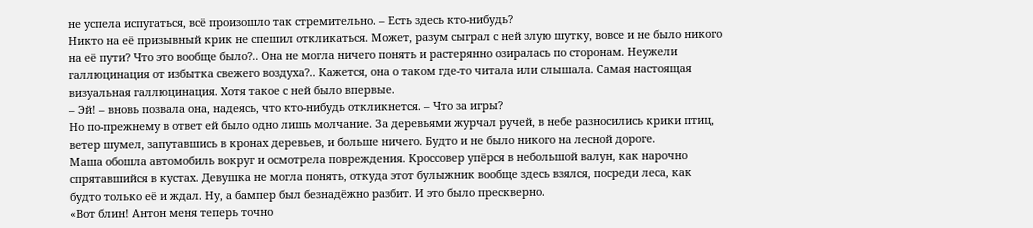не успела испугаться, всё произошло так стремительно. – Есть здесь кто-нибудь?
Никто на её призывный крик не спешил откликаться. Может, разум сыграл с ней злую шутку, вовсе и не было никого на её пути? Что это вообще было?.. Она не могла ничего понять и растерянно озиралась по сторонам. Неужели галлюцинация от избытка свежего воздуха?.. Кажется, она о таком где-то читала или слышала. Самая настоящая визуальная галлюцинация. Хотя такое с ней было впервые.
– Эй! – вновь позвала она, надеясь, что кто-нибудь откликнется. – Что за игры?
Но по-прежнему в ответ ей было одно лишь молчание. За деревьями журчал ручей, в небе разносились крики птиц, ветер шумел, запутавшись в кронах деревьев, и больше ничего. Будто и не было никого на лесной дороге.
Маша обошла автомобиль вокруг и осмотрела повреждения. Кроссовер упёрся в небольшой валун, как нарочно спрятавшийся в кустах. Девушка не могла понять, откуда этот булыжник вообще здесь взялся, посреди леса, как будто только её и ждал. Ну, а бампер был безнадёжно разбит. И это было прескверно.
«Вот блин! Антон меня теперь точно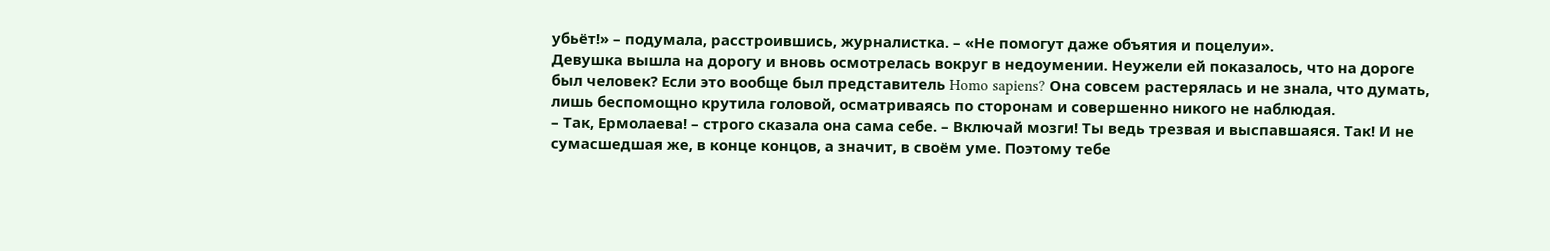убьёт!» – подумала, расстроившись, журналистка. – «Не помогут даже объятия и поцелуи».
Девушка вышла на дорогу и вновь осмотрелась вокруг в недоумении. Неужели ей показалось, что на дороге был человек? Если это вообще был представитель Homo sapiens? Она совсем растерялась и не знала, что думать, лишь беспомощно крутила головой, осматриваясь по сторонам и совершенно никого не наблюдая.
– Так, Ермолаева! – строго сказала она сама себе. – Включай мозги! Ты ведь трезвая и выспавшаяся. Так! И не сумасшедшая же, в конце концов, а значит, в своём уме. Поэтому тебе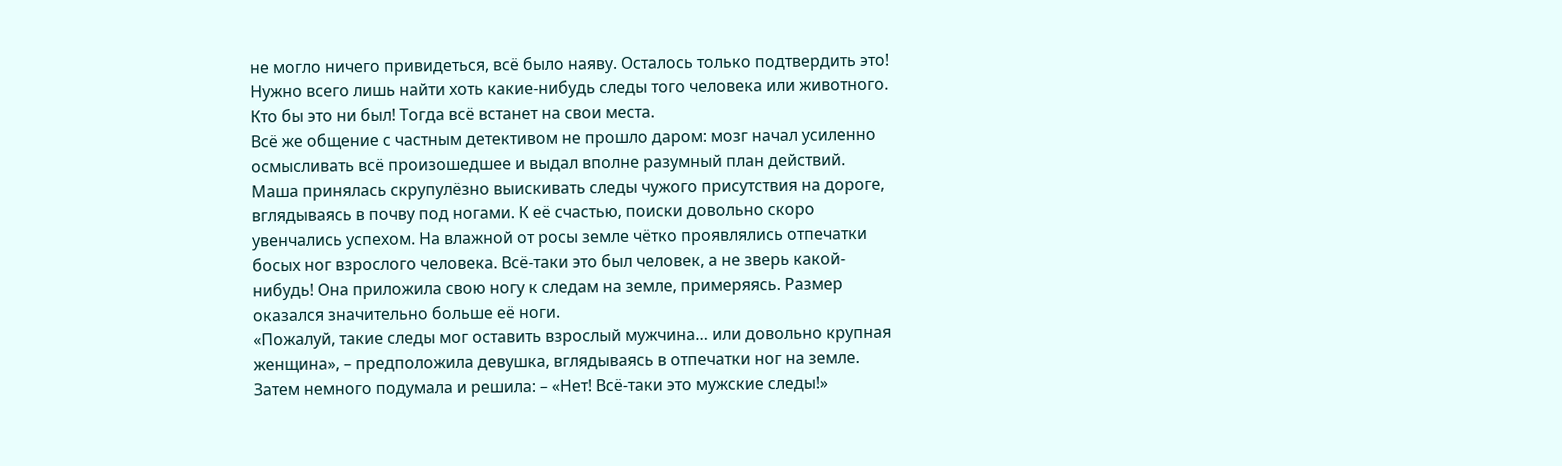не могло ничего привидеться, всё было наяву. Осталось только подтвердить это! Нужно всего лишь найти хоть какие-нибудь следы того человека или животного. Кто бы это ни был! Тогда всё встанет на свои места.
Всё же общение с частным детективом не прошло даром: мозг начал усиленно осмысливать всё произошедшее и выдал вполне разумный план действий. Маша принялась скрупулёзно выискивать следы чужого присутствия на дороге, вглядываясь в почву под ногами. К её счастью, поиски довольно скоро увенчались успехом. На влажной от росы земле чётко проявлялись отпечатки босых ног взрослого человека. Всё-таки это был человек, а не зверь какой-нибудь! Она приложила свою ногу к следам на земле, примеряясь. Размер оказался значительно больше её ноги.
«Пожалуй, такие следы мог оставить взрослый мужчина… или довольно крупная женщина», – предположила девушка, вглядываясь в отпечатки ног на земле. Затем немного подумала и решила: – «Нет! Всё-таки это мужские следы!»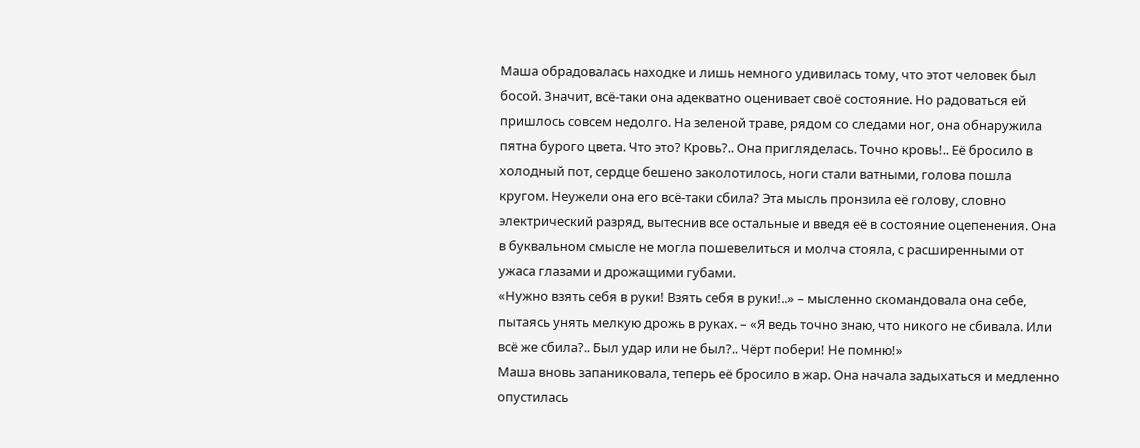Маша обрадовалась находке и лишь немного удивилась тому, что этот человек был босой. Значит, всё-таки она адекватно оценивает своё состояние. Но радоваться ей пришлось совсем недолго. На зеленой траве, рядом со следами ног, она обнаружила пятна бурого цвета. Что это? Кровь?.. Она пригляделась. Точно кровь!.. Её бросило в холодный пот, сердце бешено заколотилось, ноги стали ватными, голова пошла кругом. Неужели она его всё-таки сбила? Эта мысль пронзила её голову, словно электрический разряд, вытеснив все остальные и введя её в состояние оцепенения. Она в буквальном смысле не могла пошевелиться и молча стояла, с расширенными от ужаса глазами и дрожащими губами.
«Нужно взять себя в руки! Взять себя в руки!..» – мысленно скомандовала она себе, пытаясь унять мелкую дрожь в руках. – «Я ведь точно знаю, что никого не сбивала. Или всё же сбила?.. Был удар или не был?.. Чёрт побери! Не помню!»
Маша вновь запаниковала, теперь её бросило в жар. Она начала задыхаться и медленно опустилась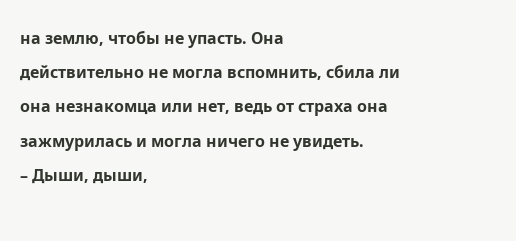на землю, чтобы не упасть. Она действительно не могла вспомнить, сбила ли она незнакомца или нет, ведь от страха она зажмурилась и могла ничего не увидеть.
– Дыши, дыши,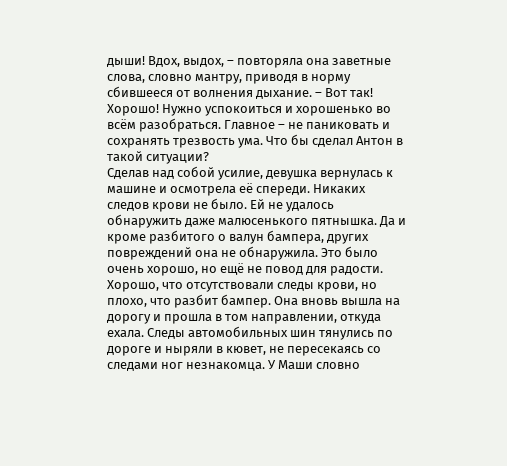дыши! Вдох, выдох, – повторяла она заветные слова, словно мантру, приводя в норму сбившееся от волнения дыхание. – Вот так! Хорошо! Нужно успокоиться и хорошенько во всём разобраться. Главное – не паниковать и сохранять трезвость ума. Что бы сделал Антон в такой ситуации?
Сделав над собой усилие, девушка вернулась к машине и осмотрела её спереди. Никаких следов крови не было. Ей не удалось обнаружить даже малюсенького пятнышка. Да и кроме разбитого о валун бампера, других повреждений она не обнаружила. Это было очень хорошо, но ещё не повод для радости. Хорошо, что отсутствовали следы крови, но плохо, что разбит бампер. Она вновь вышла на дорогу и прошла в том направлении, откуда ехала. Следы автомобильных шин тянулись по дороге и ныряли в кювет, не пересекаясь со следами ног незнакомца. У Маши словно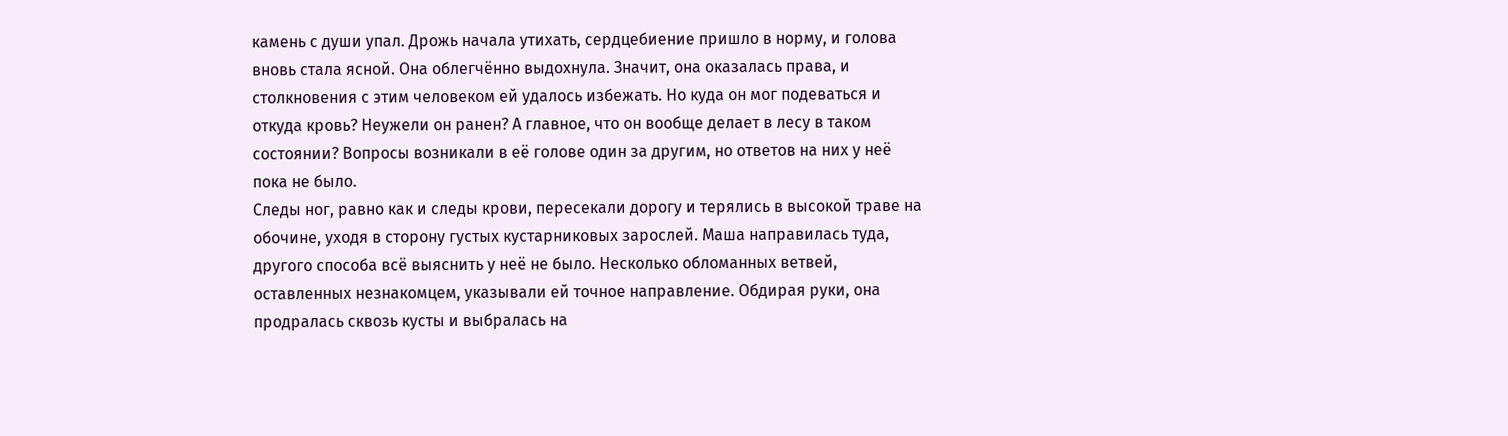камень с души упал. Дрожь начала утихать, сердцебиение пришло в норму, и голова вновь стала ясной. Она облегчённо выдохнула. Значит, она оказалась права, и столкновения с этим человеком ей удалось избежать. Но куда он мог подеваться и откуда кровь? Неужели он ранен? А главное, что он вообще делает в лесу в таком состоянии? Вопросы возникали в её голове один за другим, но ответов на них у неё пока не было.
Следы ног, равно как и следы крови, пересекали дорогу и терялись в высокой траве на обочине, уходя в сторону густых кустарниковых зарослей. Маша направилась туда, другого способа всё выяснить у неё не было. Несколько обломанных ветвей, оставленных незнакомцем, указывали ей точное направление. Обдирая руки, она продралась сквозь кусты и выбралась на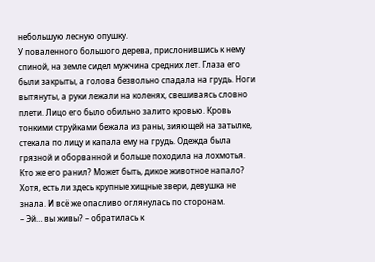небольшую лесную опушку.
У поваленного большого дерева, прислонившись к нему спиной, на земле сидел мужчина средних лет. Глаза его были закрыты, а голова безвольно спадала на грудь. Ноги вытянуты, а руки лежали на коленях, свешиваясь словно плети. Лицо его было обильно залито кровью. Кровь тонкими струйками бежала из раны, зияющей на затылке, стекала по лицу и капала ему на грудь. Одежда была грязной и оборванной и больше походила на лохмотья. Кто же его ранил? Может быть, дикое животное напало? Хотя, есть ли здесь крупные хищные звери, девушка не знала. И всё же опасливо оглянулась по сторонам.
– Эй… вы живы? – обратилась к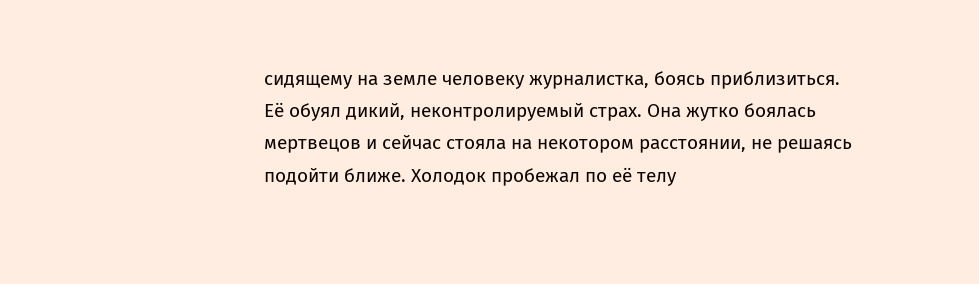сидящему на земле человеку журналистка, боясь приблизиться.
Её обуял дикий, неконтролируемый страх. Она жутко боялась мертвецов и сейчас стояла на некотором расстоянии, не решаясь подойти ближе. Холодок пробежал по её телу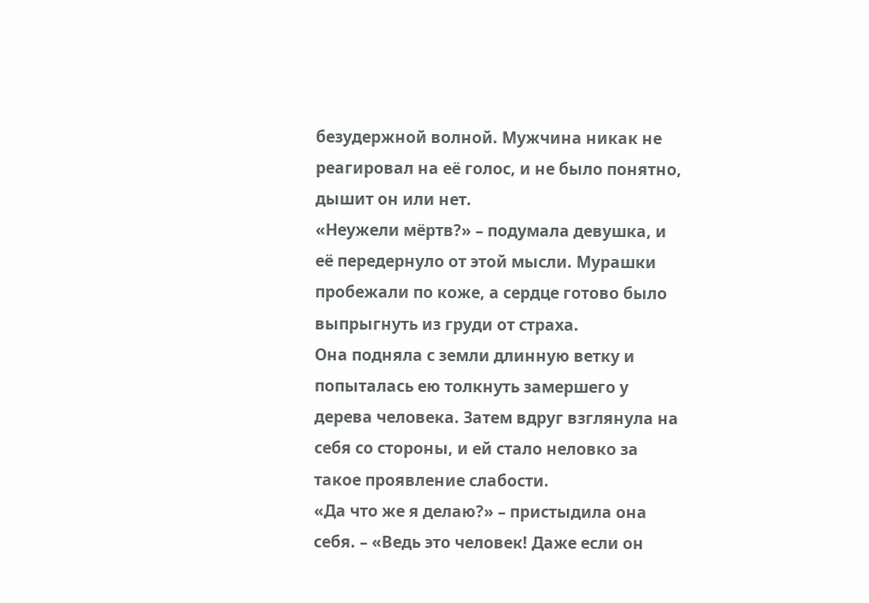безудержной волной. Мужчина никак не реагировал на её голос, и не было понятно, дышит он или нет.
«Неужели мёртв?» – подумала девушка, и её передернуло от этой мысли. Мурашки пробежали по коже, а сердце готово было выпрыгнуть из груди от страха.
Она подняла с земли длинную ветку и попыталась ею толкнуть замершего у дерева человека. Затем вдруг взглянула на себя со стороны, и ей стало неловко за такое проявление слабости.
«Да что же я делаю?» – пристыдила она себя. – «Ведь это человек! Даже если он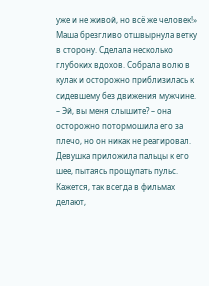уже и не живой, но всё же человек!»
Маша брезгливо отшвырнула ветку в сторону. Сделала несколько глубоких вдохов. Собрала волю в кулак и осторожно приблизилась к сидевшему без движения мужчине.
– Эй, вы меня слышите? – она осторожно потормошила его за плечо, но он никак не реагировал.
Девушка приложила пальцы к его шее, пытаясь прощупать пульс. Кажется, так всегда в фильмах делают,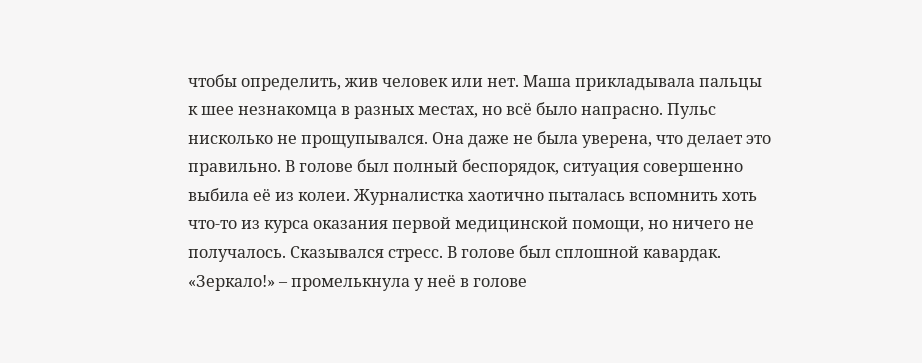чтобы определить, жив человек или нет. Маша прикладывала пальцы к шее незнакомца в разных местах, но всё было напрасно. Пульс нисколько не прощупывался. Она даже не была уверена, что делает это правильно. В голове был полный беспорядок, ситуация совершенно выбила её из колеи. Журналистка хаотично пыталась вспомнить хоть что-то из курса оказания первой медицинской помощи, но ничего не получалось. Сказывался стресс. В голове был сплошной кавардак.
«Зеркало!» – промелькнула у неё в голове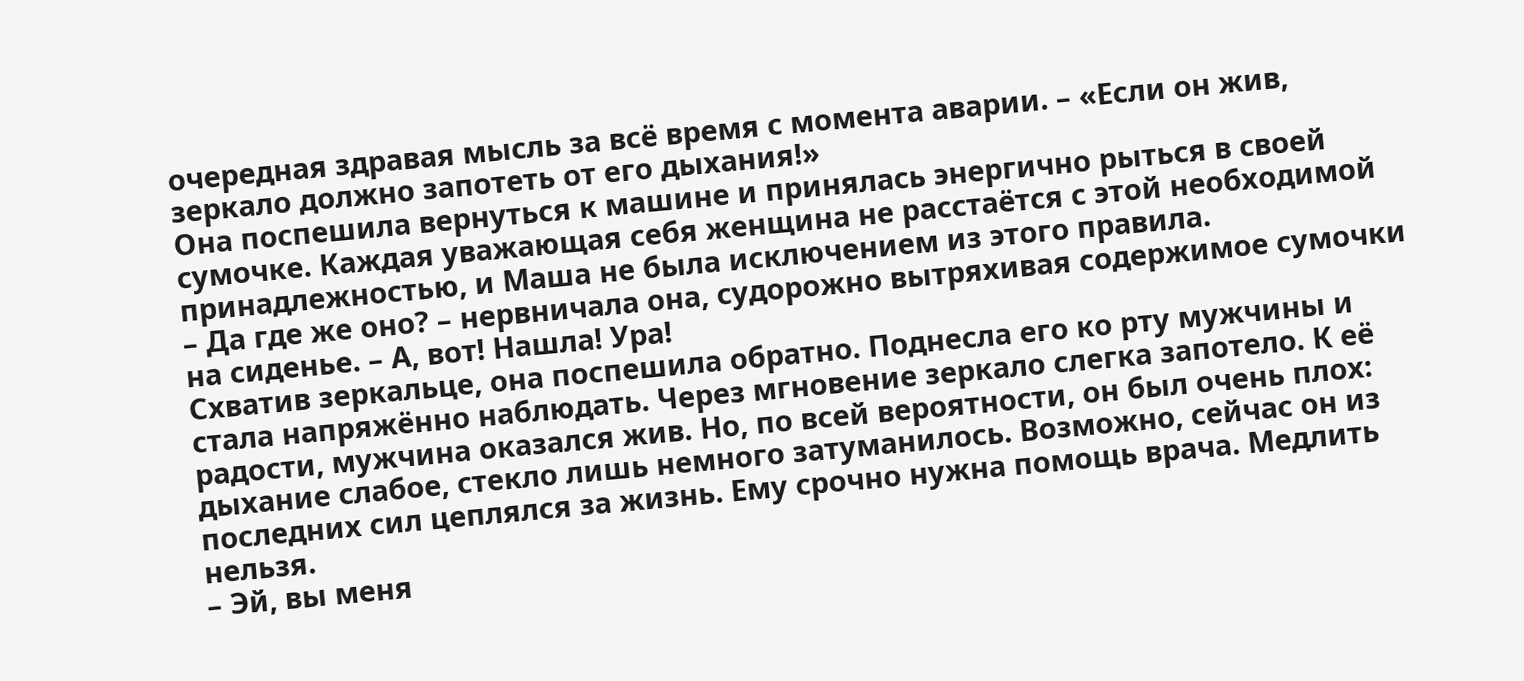очередная здравая мысль за всё время с момента аварии. – «Если он жив, зеркало должно запотеть от его дыхания!»
Она поспешила вернуться к машине и принялась энергично рыться в своей сумочке. Каждая уважающая себя женщина не расстаётся с этой необходимой принадлежностью, и Маша не была исключением из этого правила.
– Да где же оно? – нервничала она, судорожно вытряхивая содержимое сумочки на сиденье. – А, вот! Нашла! Ура!
Схватив зеркальце, она поспешила обратно. Поднесла его ко рту мужчины и стала напряжённо наблюдать. Через мгновение зеркало слегка запотело. К её радости, мужчина оказался жив. Но, по всей вероятности, он был очень плох: дыхание слабое, стекло лишь немного затуманилось. Возможно, сейчас он из последних сил цеплялся за жизнь. Ему срочно нужна помощь врача. Медлить нельзя.
– Эй, вы меня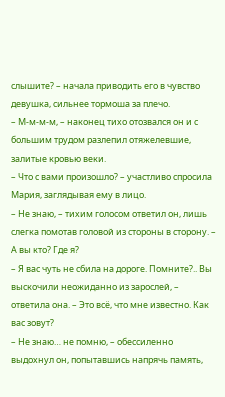слышите? – начала приводить его в чувство девушка, сильнее тормоша за плечо.
– М-м-м-м, – наконец тихо отозвался он и с большим трудом разлепил отяжелевшие, залитые кровью веки.
– Что с вами произошло? – участливо спросила Мария, заглядывая ему в лицо.
– Не знаю, – тихим голосом ответил он, лишь слегка помотав головой из стороны в сторону. – А вы кто? Где я?
– Я вас чуть не сбила на дороге. Помните?.. Вы выскочили неожиданно из зарослей, – ответила она. – Это всё, что мне известно. Как вас зовут?
– Не знаю… не помню, – обессиленно выдохнул он, попытавшись напрячь память,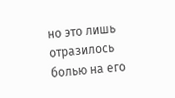но это лишь отразилось болью на его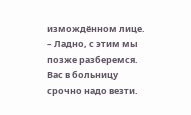измождённом лице.
– Ладно, с этим мы позже разберемся. Вас в больницу срочно надо везти.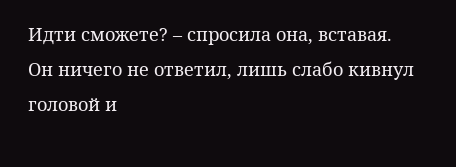Идти сможете? – спросила она, вставая.
Он ничего не ответил, лишь слабо кивнул головой и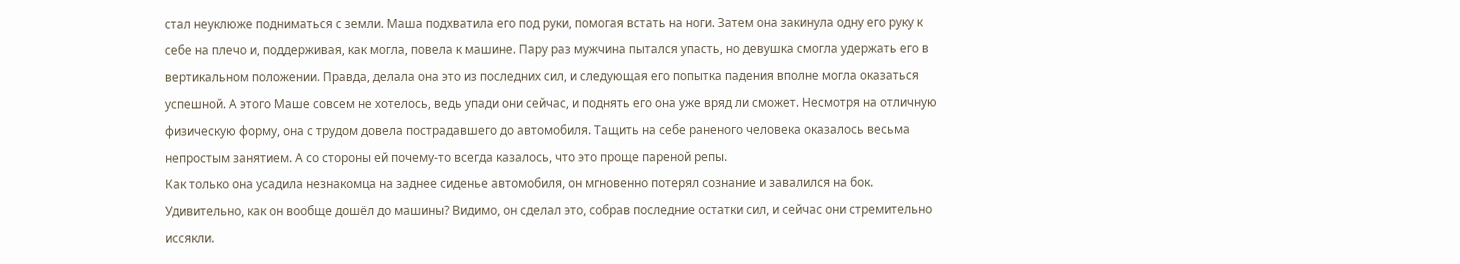стал неуклюже подниматься с земли. Маша подхватила его под руки, помогая встать на ноги. Затем она закинула одну его руку к себе на плечо и, поддерживая, как могла, повела к машине. Пару раз мужчина пытался упасть, но девушка смогла удержать его в вертикальном положении. Правда, делала она это из последних сил, и следующая его попытка падения вполне могла оказаться успешной. А этого Маше совсем не хотелось, ведь упади они сейчас, и поднять его она уже вряд ли сможет. Несмотря на отличную физическую форму, она с трудом довела пострадавшего до автомобиля. Тащить на себе раненого человека оказалось весьма непростым занятием. А со стороны ей почему-то всегда казалось, что это проще пареной репы.
Как только она усадила незнакомца на заднее сиденье автомобиля, он мгновенно потерял сознание и завалился на бок. Удивительно, как он вообще дошёл до машины? Видимо, он сделал это, собрав последние остатки сил, и сейчас они стремительно иссякли.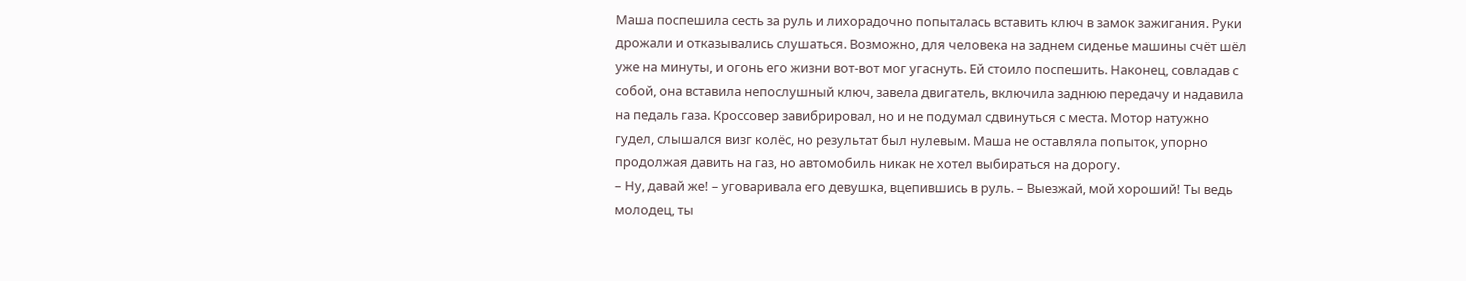Маша поспешила сесть за руль и лихорадочно попыталась вставить ключ в замок зажигания. Руки дрожали и отказывались слушаться. Возможно, для человека на заднем сиденье машины счёт шёл уже на минуты, и огонь его жизни вот-вот мог угаснуть. Ей стоило поспешить. Наконец, совладав с собой, она вставила непослушный ключ, завела двигатель, включила заднюю передачу и надавила на педаль газа. Кроссовер завибрировал, но и не подумал сдвинуться с места. Мотор натужно гудел, слышался визг колёс, но результат был нулевым. Маша не оставляла попыток, упорно продолжая давить на газ, но автомобиль никак не хотел выбираться на дорогу.
– Ну, давай же! – уговаривала его девушка, вцепившись в руль. – Выезжай, мой хороший! Ты ведь молодец, ты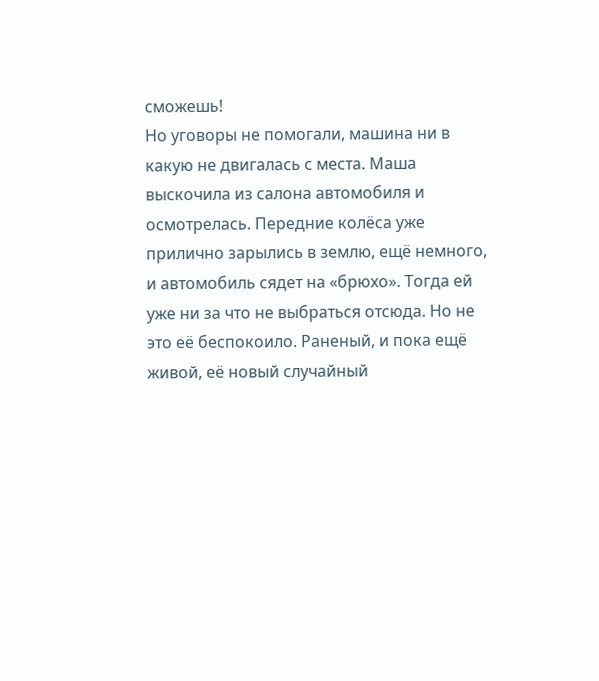сможешь!
Но уговоры не помогали, машина ни в какую не двигалась с места. Маша выскочила из салона автомобиля и осмотрелась. Передние колёса уже прилично зарылись в землю, ещё немного, и автомобиль сядет на «брюхо». Тогда ей уже ни за что не выбраться отсюда. Но не это её беспокоило. Раненый, и пока ещё живой, её новый случайный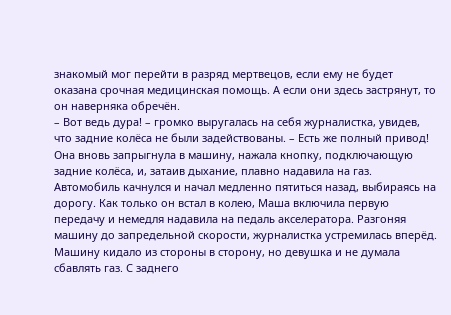знакомый мог перейти в разряд мертвецов, если ему не будет оказана срочная медицинская помощь. А если они здесь застрянут, то он наверняка обречён.
– Вот ведь дура! – громко выругалась на себя журналистка, увидев, что задние колёса не были задействованы. – Есть же полный привод!
Она вновь запрыгнула в машину, нажала кнопку, подключающую задние колёса, и, затаив дыхание, плавно надавила на газ. Автомобиль качнулся и начал медленно пятиться назад, выбираясь на дорогу. Как только он встал в колею, Маша включила первую передачу и немедля надавила на педаль акселератора. Разгоняя машину до запредельной скорости, журналистка устремилась вперёд. Машину кидало из стороны в сторону, но девушка и не думала сбавлять газ. С заднего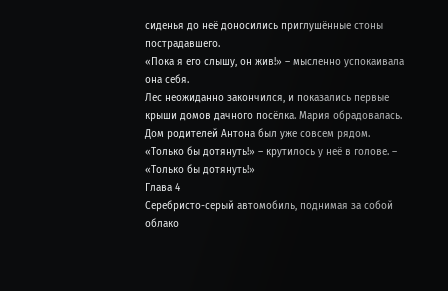сиденья до неё доносились приглушённые стоны пострадавшего.
«Пока я его слышу, он жив!» – мысленно успокаивала она себя.
Лес неожиданно закончился, и показались первые крыши домов дачного посёлка. Мария обрадовалась. Дом родителей Антона был уже совсем рядом.
«Только бы дотянуть!» – крутилось у неё в голове. – «Только бы дотянуть!»
Глава 4
Серебристо-серый автомобиль, поднимая за собой облако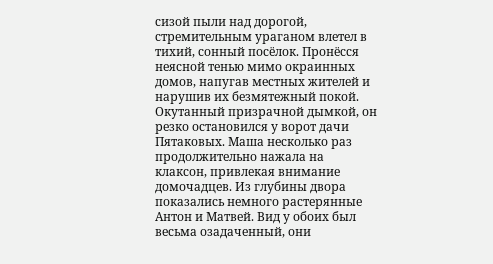сизой пыли над дорогой, стремительным ураганом влетел в тихий, сонный посёлок. Пронёсся неясной тенью мимо окраинных домов, напугав местных жителей и нарушив их безмятежный покой. Окутанный призрачной дымкой, он резко остановился у ворот дачи Пятаковых. Маша несколько раз продолжительно нажала на клаксон, привлекая внимание домочадцев. Из глубины двора показались немного растерянные Антон и Матвей. Вид у обоих был весьма озадаченный, они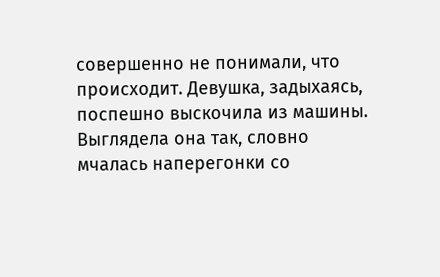совершенно не понимали, что происходит. Девушка, задыхаясь, поспешно выскочила из машины. Выглядела она так, словно мчалась наперегонки со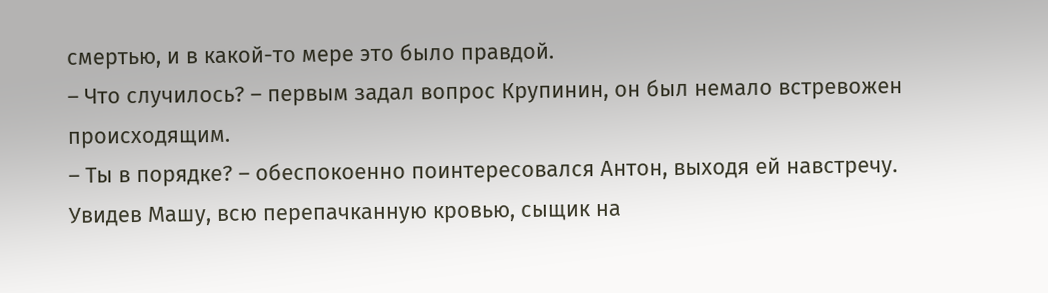смертью, и в какой-то мере это было правдой.
– Что случилось? – первым задал вопрос Крупинин, он был немало встревожен происходящим.
– Ты в порядке? – обеспокоенно поинтересовался Антон, выходя ей навстречу.
Увидев Машу, всю перепачканную кровью, сыщик на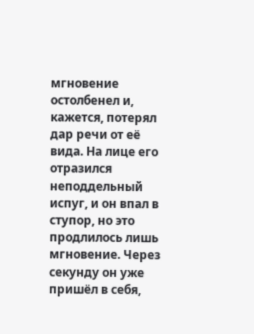мгновение остолбенел и, кажется, потерял дар речи от её вида. На лице его отразился неподдельный испуг, и он впал в ступор, но это продлилось лишь мгновение. Через секунду он уже пришёл в себя,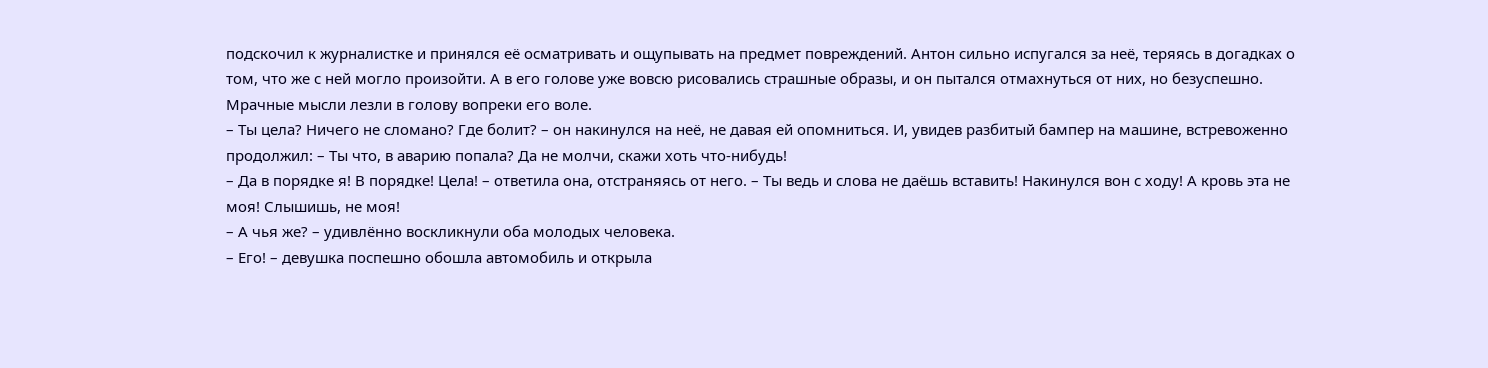подскочил к журналистке и принялся её осматривать и ощупывать на предмет повреждений. Антон сильно испугался за неё, теряясь в догадках о том, что же с ней могло произойти. А в его голове уже вовсю рисовались страшные образы, и он пытался отмахнуться от них, но безуспешно. Мрачные мысли лезли в голову вопреки его воле.
– Ты цела? Ничего не сломано? Где болит? – он накинулся на неё, не давая ей опомниться. И, увидев разбитый бампер на машине, встревоженно продолжил: – Ты что, в аварию попала? Да не молчи, скажи хоть что-нибудь!
– Да в порядке я! В порядке! Цела! – ответила она, отстраняясь от него. – Ты ведь и слова не даёшь вставить! Накинулся вон с ходу! А кровь эта не моя! Слышишь, не моя!
– А чья же? – удивлённо воскликнули оба молодых человека.
– Его! – девушка поспешно обошла автомобиль и открыла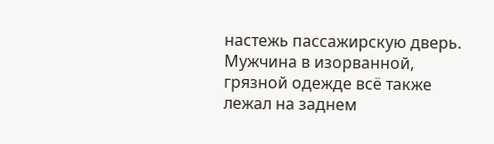настежь пассажирскую дверь.
Мужчина в изорванной, грязной одежде всё также лежал на заднем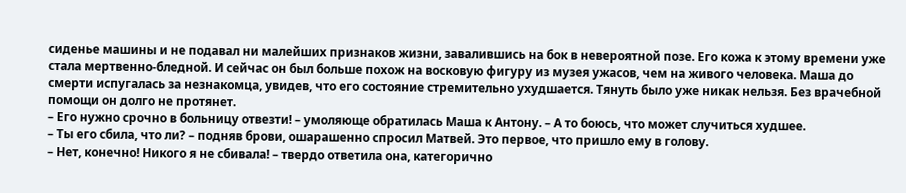сиденье машины и не подавал ни малейших признаков жизни, завалившись на бок в невероятной позе. Его кожа к этому времени уже стала мертвенно-бледной. И сейчас он был больше похож на восковую фигуру из музея ужасов, чем на живого человека. Маша до смерти испугалась за незнакомца, увидев, что его состояние стремительно ухудшается. Тянуть было уже никак нельзя. Без врачебной помощи он долго не протянет.
– Его нужно срочно в больницу отвезти! – умоляюще обратилась Маша к Антону. – А то боюсь, что может случиться худшее.
– Ты его сбила, что ли? – подняв брови, ошарашенно спросил Матвей. Это первое, что пришло ему в голову.
– Нет, конечно! Никого я не сбивала! – твердо ответила она, категорично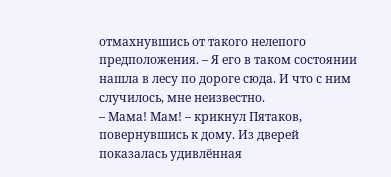отмахнувшись от такого нелепого предположения. – Я его в таком состоянии нашла в лесу по дороге сюда. И что с ним случилось, мне неизвестно.
– Мама! Мам! – крикнул Пятаков, повернувшись к дому. Из дверей показалась удивлённая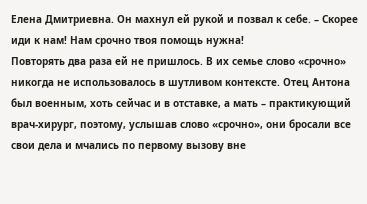Елена Дмитриевна. Он махнул ей рукой и позвал к себе. – Скорее иди к нам! Нам срочно твоя помощь нужна!
Повторять два раза ей не пришлось. В их семье слово «срочно» никогда не использовалось в шутливом контексте. Отец Антона был военным, хоть сейчас и в отставке, а мать – практикующий врач-хирург, поэтому, услышав слово «срочно», они бросали все свои дела и мчались по первому вызову вне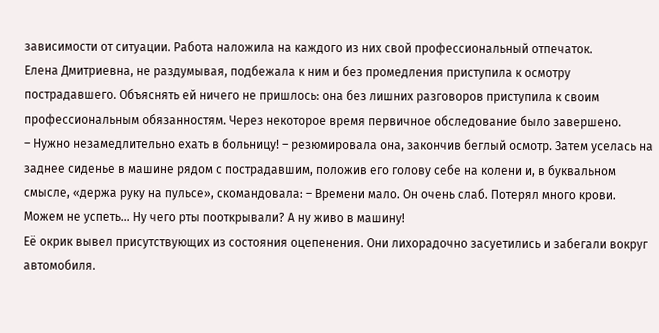зависимости от ситуации. Работа наложила на каждого из них свой профессиональный отпечаток.
Елена Дмитриевна, не раздумывая, подбежала к ним и без промедления приступила к осмотру пострадавшего. Объяснять ей ничего не пришлось: она без лишних разговоров приступила к своим профессиональным обязанностям. Через некоторое время первичное обследование было завершено.
– Нужно незамедлительно ехать в больницу! – резюмировала она, закончив беглый осмотр. Затем уселась на заднее сиденье в машине рядом с пострадавшим, положив его голову себе на колени и, в буквальном смысле, «держа руку на пульсе», скомандовала: – Времени мало. Он очень слаб. Потерял много крови. Можем не успеть… Ну чего рты пооткрывали? А ну живо в машину!
Её окрик вывел присутствующих из состояния оцепенения. Они лихорадочно засуетились и забегали вокруг автомобиля.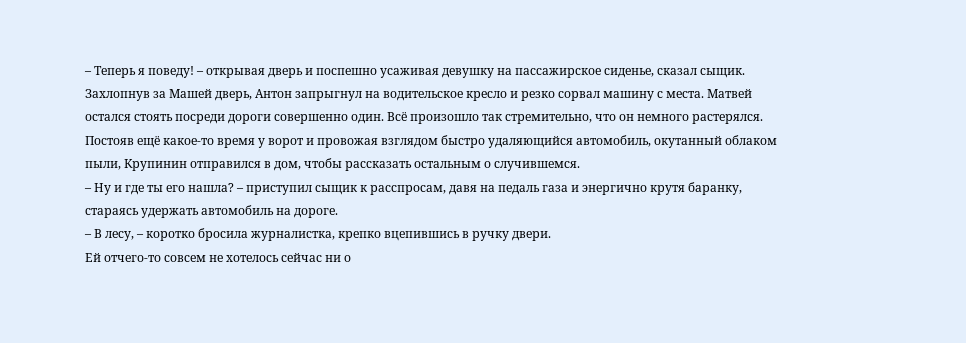– Теперь я поведу! – открывая дверь и поспешно усаживая девушку на пассажирское сиденье, сказал сыщик.
Захлопнув за Машей дверь, Антон запрыгнул на водительское кресло и резко сорвал машину с места. Матвей остался стоять посреди дороги совершенно один. Всё произошло так стремительно, что он немного растерялся. Постояв ещё какое-то время у ворот и провожая взглядом быстро удаляющийся автомобиль, окутанный облаком пыли, Крупинин отправился в дом, чтобы рассказать остальным о случившемся.
– Ну и где ты его нашла? – приступил сыщик к расспросам, давя на педаль газа и энергично крутя баранку, стараясь удержать автомобиль на дороге.
– В лесу, – коротко бросила журналистка, крепко вцепившись в ручку двери.
Ей отчего-то совсем не хотелось сейчас ни о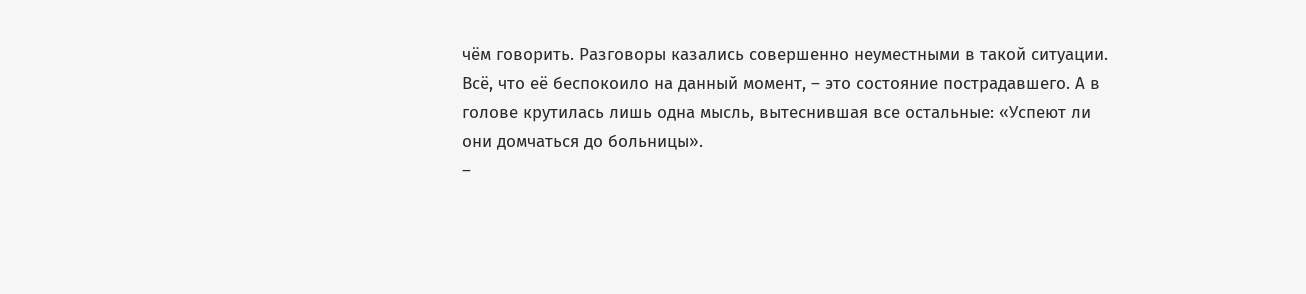чём говорить. Разговоры казались совершенно неуместными в такой ситуации. Всё, что её беспокоило на данный момент, – это состояние пострадавшего. А в голове крутилась лишь одна мысль, вытеснившая все остальные: «Успеют ли они домчаться до больницы».
–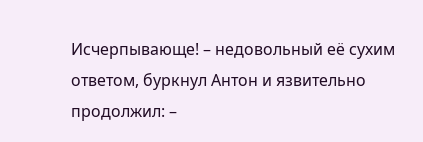Исчерпывающе! – недовольный её сухим ответом, буркнул Антон и язвительно продолжил: –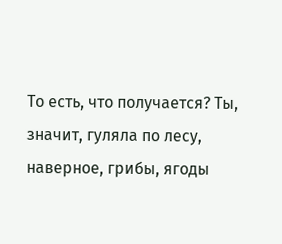То есть, что получается? Ты, значит, гуляла по лесу, наверное, грибы, ягоды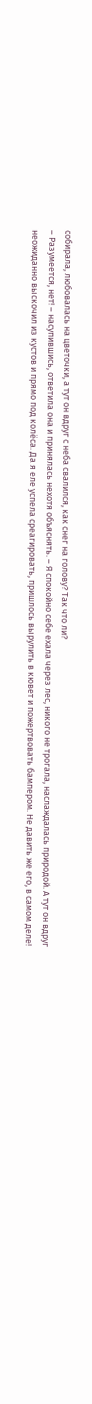собирала, любовалась на цветочки, а тут он вдруг с неба свалился, как снег на голову? Так что ли?
– Разумеется, нет! – насупившись, ответила она и принялась нехотя объяснять. – Я спокойно себе ехала через лес, никого не трогала, наслаждалась природой. А тут он вдруг неожиданно выскочил из кустов и прямо под колёса. Да я еле успела среагировать, пришлось вырулить в кювет и пожертвовать бампером. Не давить же его, в самом деле!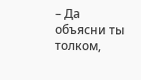– Да объясни ты толком,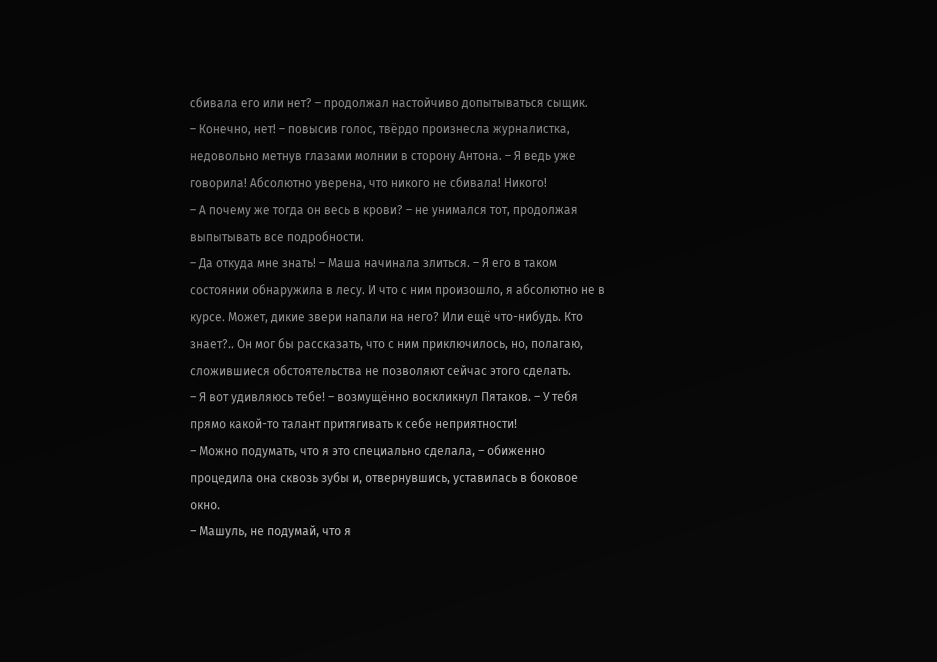сбивала его или нет? – продолжал настойчиво допытываться сыщик.
– Конечно, нет! – повысив голос, твёрдо произнесла журналистка, недовольно метнув глазами молнии в сторону Антона. – Я ведь уже говорила! Абсолютно уверена, что никого не сбивала! Никого!
– А почему же тогда он весь в крови? – не унимался тот, продолжая выпытывать все подробности.
– Да откуда мне знать! – Маша начинала злиться. – Я его в таком состоянии обнаружила в лесу. И что с ним произошло, я абсолютно не в курсе. Может, дикие звери напали на него? Или ещё что-нибудь. Кто знает?.. Он мог бы рассказать, что с ним приключилось, но, полагаю, сложившиеся обстоятельства не позволяют сейчас этого сделать.
– Я вот удивляюсь тебе! – возмущённо воскликнул Пятаков. – У тебя прямо какой-то талант притягивать к себе неприятности!
– Можно подумать, что я это специально сделала, – обиженно процедила она сквозь зубы и, отвернувшись, уставилась в боковое окно.
– Машуль, не подумай, что я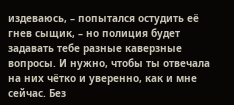издеваюсь, – попытался остудить её гнев сыщик, – но полиция будет задавать тебе разные каверзные вопросы. И нужно, чтобы ты отвечала на них чётко и уверенно, как и мне сейчас. Без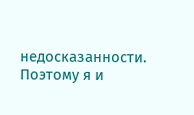недосказанности. Поэтому я и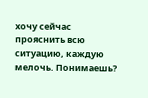хочу сейчас прояснить всю ситуацию, каждую мелочь. Понимаешь?